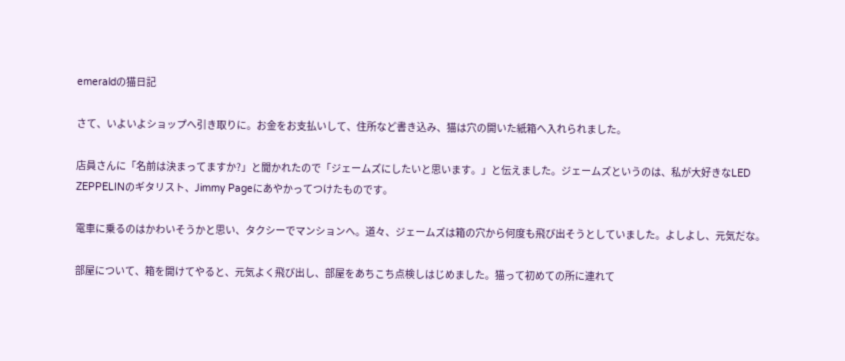emeraldの猫日記

さて、いよいよショップへ引き取りに。お金をお支払いして、住所など書き込み、猫は穴の開いた紙箱へ入れられました。

店員さんに「名前は決まってますか?」と聞かれたので「ジェームズにしたいと思います。」と伝えました。ジェームズというのは、私が大好きなLED ZEPPELINのギタリスト、Jimmy Pageにあやかってつけたものです。

電車に乗るのはかわいそうかと思い、タクシーでマンションへ。道々、ジェームズは箱の穴から何度も飛び出そうとしていました。よしよし、元気だな。

部屋について、箱を開けてやると、元気よく飛び出し、部屋をあちこち点検しはじめました。猫って初めての所に連れて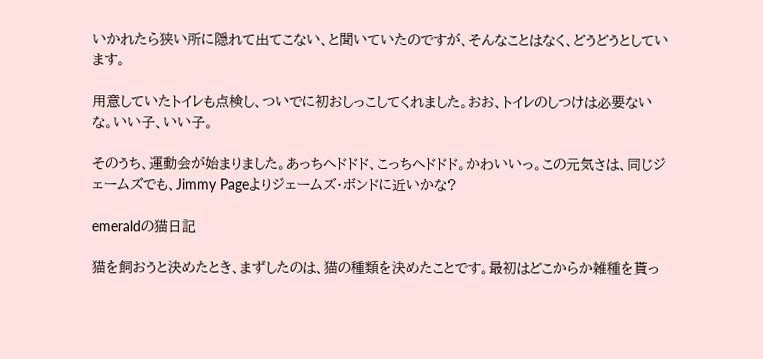いかれたら狭い所に隠れて出てこない、と聞いていたのですが、そんなことはなく、どうどうとしています。

用意していたトイレも点検し、ついでに初おしっこしてくれました。おお、トイレのしつけは必要ないな。いい子、いい子。

そのうち、運動会が始まりました。あっちへドドド、こっちへドドド。かわいいっ。この元気さは、同じジェームズでも、Jimmy Pageよりジェームズ・ボンドに近いかな?

emeraldの猫日記

猫を飼おうと決めたとき、まずしたのは、猫の種類を決めたことです。最初はどこからか雑種を貰っ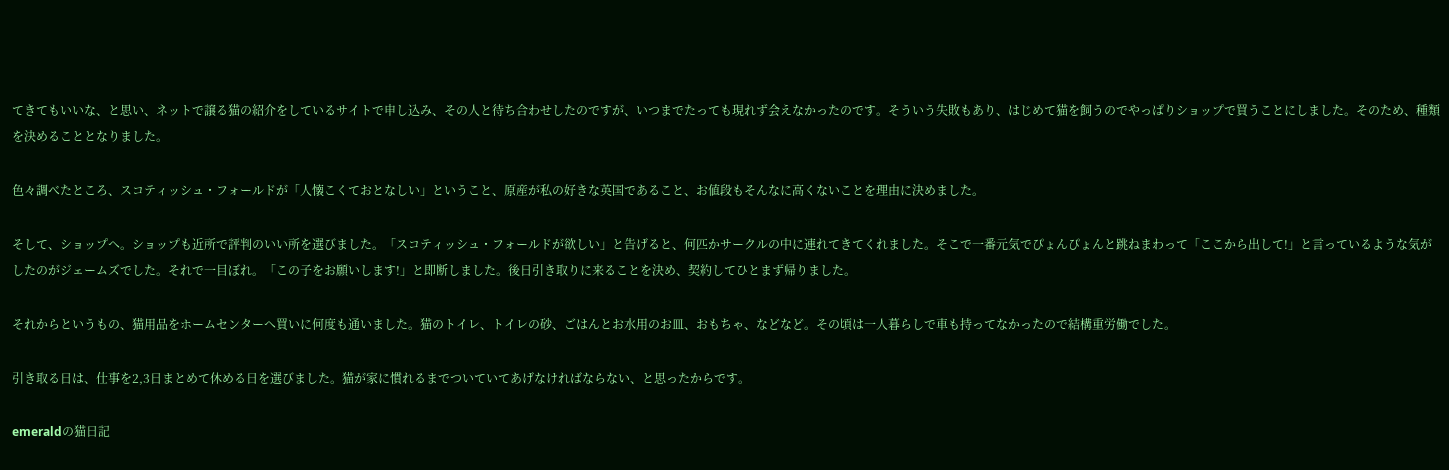てきてもいいな、と思い、ネットで譲る猫の紹介をしているサイトで申し込み、その人と待ち合わせしたのですが、いつまでたっても現れず会えなかったのです。そういう失敗もあり、はじめて猫を飼うのでやっぱりショップで買うことにしました。そのため、種類を決めることとなりました。

色々調べたところ、スコティッシュ・フォールドが「人懐こくておとなしい」ということ、原産が私の好きな英国であること、お値段もそんなに高くないことを理由に決めました。

そして、ショップへ。ショップも近所で評判のいい所を選びました。「スコティッシュ・フォールドが欲しい」と告げると、何匹かサークルの中に連れてきてくれました。そこで一番元気でぴょんぴょんと跳ねまわって「ここから出して!」と言っているような気がしたのがジェームズでした。それで一目ぼれ。「この子をお願いします!」と即断しました。後日引き取りに来ることを決め、契約してひとまず帰りました。

それからというもの、猫用品をホームセンターへ買いに何度も通いました。猫のトイレ、トイレの砂、ごはんとお水用のお皿、おもちゃ、などなど。その頃は一人暮らしで車も持ってなかったので結構重労働でした。

引き取る日は、仕事を2,3日まとめて休める日を選びました。猫が家に慣れるまでついていてあげなければならない、と思ったからです。

emeraldの猫日記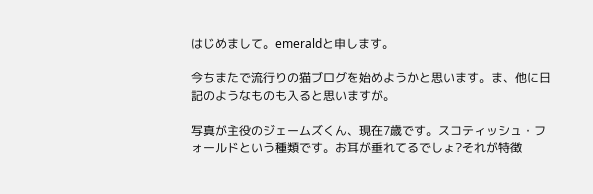はじめまして。emeraldと申します。

今ちまたで流行りの猫ブログを始めようかと思います。ま、他に日記のようなものも入ると思いますが。

写真が主役のジェームズくん、現在7歳です。スコティッシュ・フォールドという種類です。お耳が垂れてるでしょ?それが特徴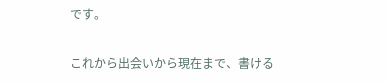です。

これから出会いから現在まで、書ける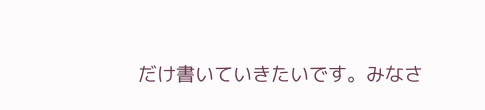だけ書いていきたいです。みなさ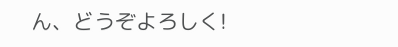ん、どうぞよろしく!